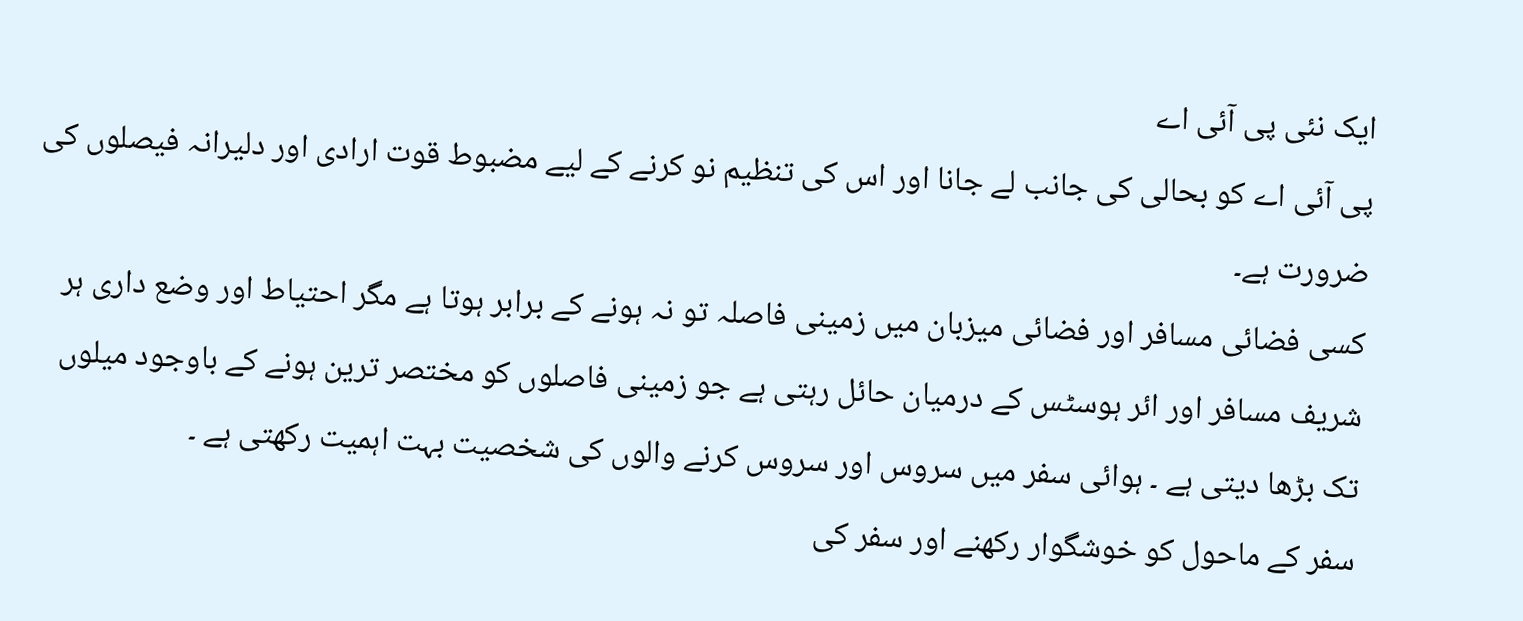ایک نئی پی آئی اے
پی آئی اے کو بحالی کی جانب لے جانا اور اس کی تنظیم نو کرنے کے لیے مضبوط قوت ارادی اور دلیرانہ فیصلوں کی ضرورت ہے۔
کسی فضائی مسافر اور فضائی میزبان میں زمینی فاصلہ تو نہ ہونے کے برابر ہوتا ہے مگر احتیاط اور وضع داری ہر شریف مسافر اور ائر ہوسٹس کے درمیان حائل رہتی ہے جو زمینی فاصلوں کو مختصر ترین ہونے کے باوجود میلوں تک بڑھا دیتی ہے ۔ ہوائی سفر میں سروس اور سروس کرنے والوں کی شخصیت بہت اہمیت رکھتی ہے ۔
سفر کے ماحول کو خوشگوار رکھنے اور سفر کی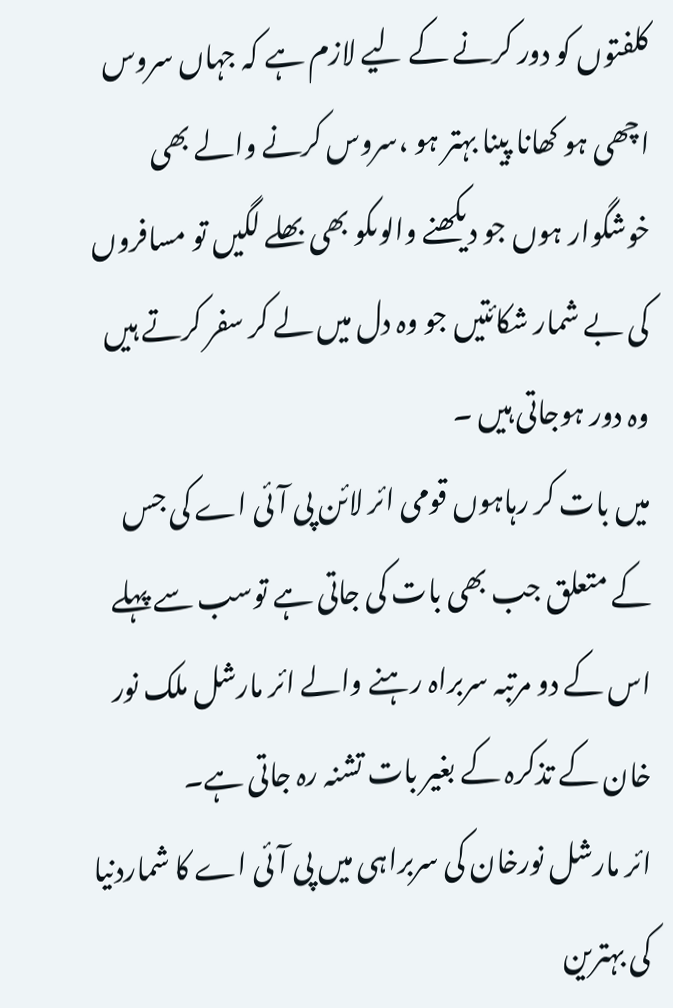کلفتوں کو دور کرنے کے لیے لازم ہے کہ جہاں سروس اچھی ہو کھانا پینا بہتر ہو ،سروس کرنے والے بھی خوشگوار ہوں جو دیکھنے والوںکو بھی بھلے لگیں تو مسافروں کی بے شمار شکائتیں جو وہ دل میں لے کر سفر کرتے ہیں وہ دور ہوجاتی ہیں ۔
میں بات کر رہاہوں قومی ائر لائن پی آئی اے کی جس کے متعلق جب بھی بات کی جاتی ہے توسب سے پہلے اس کے دو مرتبہ سربراہ رہنے والے ائر مارشل ملک نور خان کے تذکرہ کے بغیر بات تشنہ رہ جاتی ہے۔
ائر مارشل نورخان کی سربراہی میں پی آئی اے کا شماردنیا کی بہترین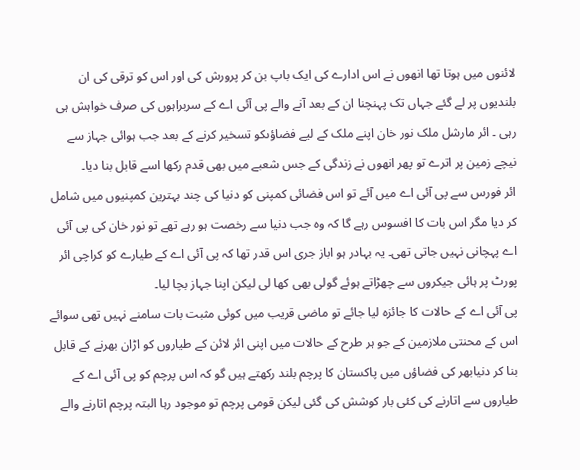لائنوں میں ہوتا تھا انھوں نے اس ادارے کی ایک باپ بن کر پرورش کی اور اس کو ترقی کی ان بلندیوں پر لے گئے جہاں تک پہنچنا ان کے بعد آنے والے پی آئی اے کے سربراہوں کی صرف خواہش ہی رہی ۔ ائر مارشل ملک نور خان اپنے ملک کے لیے فضاؤںکو تسخیر کرنے کے بعد جب ہوائی جہاز سے نیچے زمین پر اترے تو پھر انھوں نے زندگی کے جس شعبے میں بھی قدم رکھا اسے قابل بنا دیا۔
ائر فورس سے پی آئی اے میں آئے تو اس فضائی کمپنی کو دنیا کی چند بہترین کمپنیوں میں شامل کر دیا مگر اس بات کا افسوس رہے گا کہ وہ جب دنیا سے رخصت ہو رہے تھے تو نور خان کی پی آئی اے پہچانی نہیں جاتی تھی۔ یہ بہادر ہو اباز جری اس قدر تھا کہ پی آئی اے کے طیارے کو کراچی ائر پورٹ پر ہائی جیکروں سے چھڑاتے ہوئے گولی بھی کھا لی لیکن اپنا جہاز بچا لیا۔
پی آئی اے کے حالات کا جائزہ لیا جائے تو ماضی قریب میں کوئی مثبت بات سامنے نہیں تھی سوائے اس کے محنتی ملازمین کے جو ہر طرح کے حالات میں اپنی ائر لائن کے طیاروں کو اڑان بھرنے کے قابل بنا کر دنیابھر کی فضاؤں میں پاکستان کا پرچم بلند رکھتے ہیں گو کہ اس پرچم کو پی آئی اے کے طیاروں سے اتارنے کی کئی بار کوشش کی گئی لیکن قومی پرچم تو موجود رہا البتہ پرچم اتارنے والے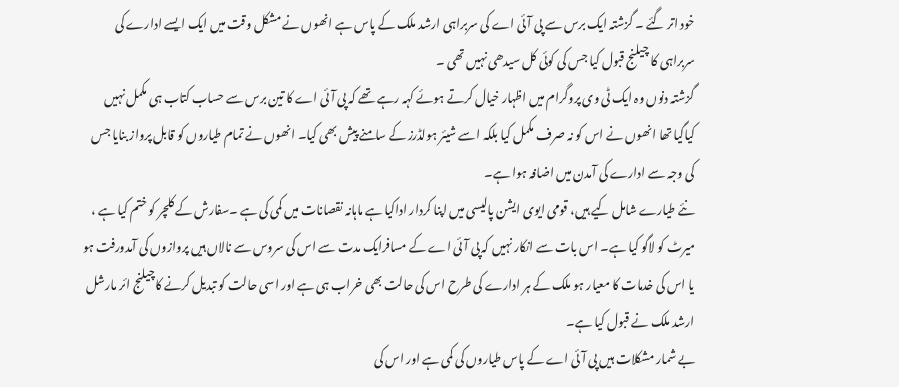خود اتر گئے ۔ گزشتہ ایک برس سے پی آئی اے کی سربراہی ارشد ملک کے پاس ہے انھوں نے مشکل وقت میں ایک ایسے ادارے کی سربراہی کا چیلنج قبول کیا جس کی کوئی کل سیدھی نہیں تھی ۔
گزشتہ دنوں وہ ایک ٹی وی پروگرام میں اظہار خیال کرتے ہوئے کہہ رہے تھے کہ پی آئی اے کا تین برس سے حساب کتاب ہی مکمل نہیں کیاگیا تھا انھوں نے اس کو نہ صرف مکمل کیا بلکہ اسے شیئر ہولڈرز کے سامنے پیش بھی کیا۔ انھوں نے تمام طیاروں کو قابل پرواز بنایا جس کی وجہ سے ادارے کی آمدن میں اضافہ ہوا ہے۔
نئے طیارے شامل کیے ہیں، قومی ایوی ایشن پالیسی میں اپنا کردار اداکیا ہے ماہانہ نقصانات میں کمی کی ہے ۔سفارش کے کلچر کو ختم کیا ہے ، میرٹ کو لاگو کیا ہے۔ اس بات سے انکار نہیں کہ پی آئی اے کے مسافرایک مدت سے اس کی سروس سے نالاں ہیں پروازوں کی آمدورفت ہو یا اس کی خدمات کا معیار ہو ملک کے ہر ادارے کی طرح اس کی حالت بھی خراب ہی ہے اور اسی حالت کو تبدیل کرنے کاچیلنج ائر مارشل ارشد ملک نے قبول کیا ہے۔
بے شمار مشکلات ہیں پی آئی اے کے پاس طیاروں کی کمی ہے اور اس کی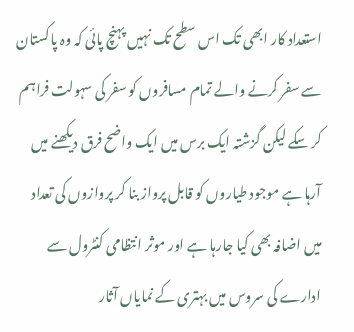استعداد کار ابھی تک اس سطح تک نہیں پہنچ پائی کہ وہ پاکستان سے سفر کرنے والے تمام مسافروں کو سفر کی سہولت فراہم کر سکے لیکن گزشتہ ایک برس میں ایک واضح فرق دیکھنے میں آرہا ہے موجود طیاروں کو قابل پرواز بنا کر پروازوں کی تعداد میں اضافہ بھی کیا جارہا ہے اور موثر انتظامی کنٹرول سے ادارے کی سروس میں بہتری کے نمایاں آثار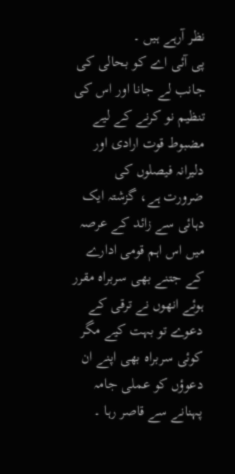نظر آرہے ہیں ۔
پی آئی اے کو بحالی کی جانب لے جانا اور اس کی تنظیم نو کرنے کے لیے مضبوط قوت ارادی اور دلیرانہ فیصلوں کی ضرورت ہے، گزشتہ ایک دہائی سے زائد کے عرصہ میں اس اہم قومی ادارے کے جتنے بھی سربراہ مقرر ہوئے انھوں نے ترقی کے دعوے تو بہت کیے مگر کوئی سربراہ بھی اپنے ان دعوؤں کو عملی جامہ پہنانے سے قاصر رہا ۔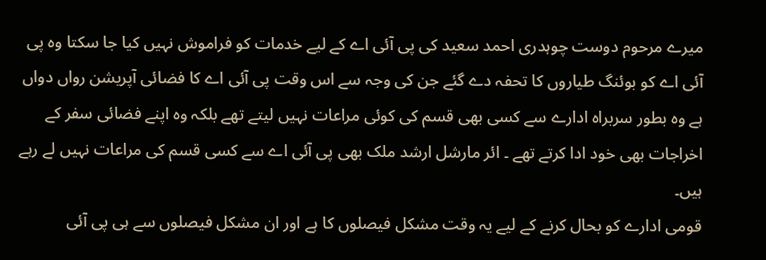میرے مرحوم دوست چوہدری احمد سعید کی پی آئی اے کے لیے خدمات کو فراموش نہیں کیا جا سکتا وہ پی آئی اے کو بوئنگ طیاروں کا تحفہ دے گئے جن کی وجہ سے اس وقت پی آئی اے کا فضائی آپریشن رواں دواں ہے وہ بطور سربراہ ادارے سے کسی بھی قسم کی کوئی مراعات نہیں لیتے تھے بلکہ وہ اپنے فضائی سفر کے اخراجات بھی خود ادا کرتے تھے ۔ ائر مارشل ارشد ملک بھی پی آئی اے سے کسی قسم کی مراعات نہیں لے رہے ہیں۔
قومی ادارے کو بحال کرنے کے لیے یہ وقت مشکل فیصلوں کا ہے اور ان مشکل فیصلوں سے ہی پی آئی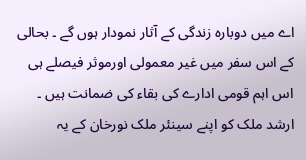اے میں دوبارہ زندگی کے آثار نمودار ہوں گے ۔ بحالی کے اس سفر میں غیر معمولی اورموثر فیصلے ہی اس اہم قومی ادارے کی بقاء کی ضمانت ہیں ۔ ارشد ملک کو اپنے سینئر ملک نورخان کے یہ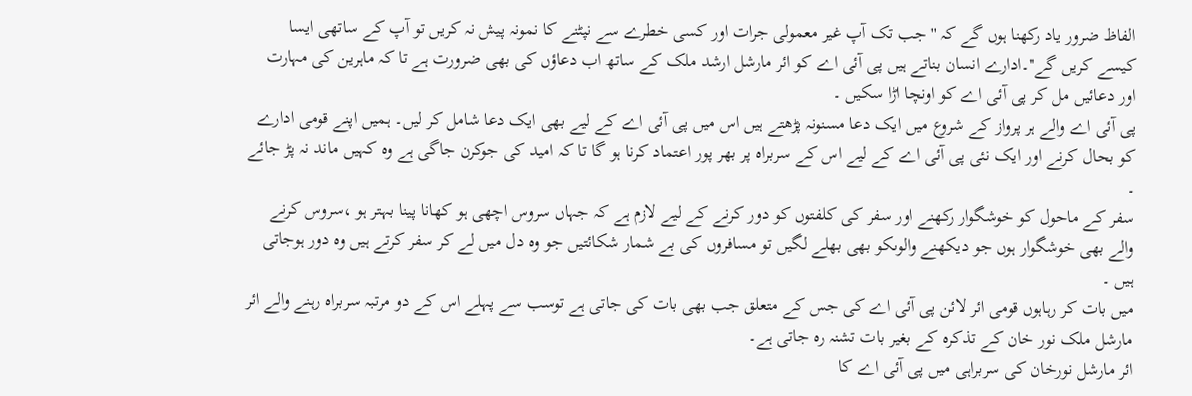الفاظ ضرور یاد رکھنا ہوں گے کہ '' جب تک آپ غیر معمولی جرات اور کسی خطرے سے نپٹنے کا نمونہ پیش نہ کریں تو آپ کے ساتھی ایسا کیسے کریں گے''۔ادارے انسان بناتے ہیں پی آئی اے کو ائر مارشل ارشد ملک کے ساتھ اب دعاؤں کی بھی ضرورت ہے تا کہ ماہرین کی مہارت اور دعائیں مل کر پی آئی اے کو اونچا اڑا سکیں ۔
پی آئی اے والے ہر پرواز کے شروع میں ایک دعا مسنونہ پڑھتے ہیں اس میں پی آئی اے کے لیے بھی ایک دعا شامل کر لیں۔ ہمیں اپنے قومی ادارے کو بحال کرنے اور ایک نئی پی آئی اے کے لیے اس کے سربراہ پر بھر پور اعتماد کرنا ہو گا تا کہ امید کی جوکرن جاگی ہے وہ کہیں ماند نہ پڑ جائے ۔
سفر کے ماحول کو خوشگوار رکھنے اور سفر کی کلفتوں کو دور کرنے کے لیے لازم ہے کہ جہاں سروس اچھی ہو کھانا پینا بہتر ہو ،سروس کرنے والے بھی خوشگوار ہوں جو دیکھنے والوںکو بھی بھلے لگیں تو مسافروں کی بے شمار شکائتیں جو وہ دل میں لے کر سفر کرتے ہیں وہ دور ہوجاتی ہیں ۔
میں بات کر رہاہوں قومی ائر لائن پی آئی اے کی جس کے متعلق جب بھی بات کی جاتی ہے توسب سے پہلے اس کے دو مرتبہ سربراہ رہنے والے ائر مارشل ملک نور خان کے تذکرہ کے بغیر بات تشنہ رہ جاتی ہے۔
ائر مارشل نورخان کی سربراہی میں پی آئی اے کا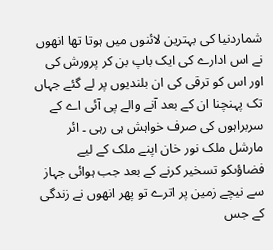شماردنیا کی بہترین لائنوں میں ہوتا تھا انھوں نے اس ادارے کی ایک باپ بن کر پرورش کی اور اس کو ترقی کی ان بلندیوں پر لے گئے جہاں تک پہنچنا ان کے بعد آنے والے پی آئی اے کے سربراہوں کی صرف خواہش ہی رہی ۔ ائر مارشل ملک نور خان اپنے ملک کے لیے فضاؤںکو تسخیر کرنے کے بعد جب ہوائی جہاز سے نیچے زمین پر اترے تو پھر انھوں نے زندگی کے جس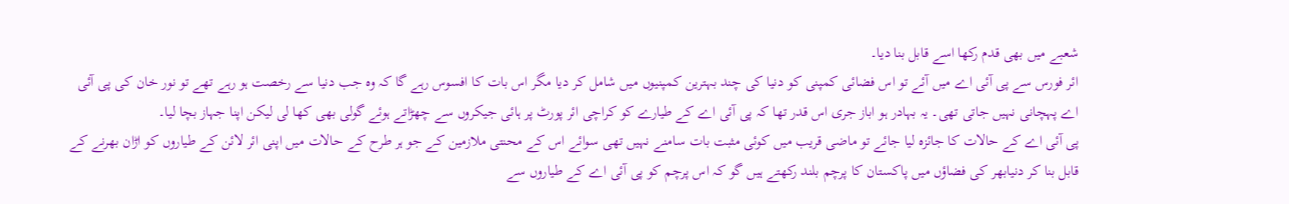شعبے میں بھی قدم رکھا اسے قابل بنا دیا۔
ائر فورس سے پی آئی اے میں آئے تو اس فضائی کمپنی کو دنیا کی چند بہترین کمپنیوں میں شامل کر دیا مگر اس بات کا افسوس رہے گا کہ وہ جب دنیا سے رخصت ہو رہے تھے تو نور خان کی پی آئی اے پہچانی نہیں جاتی تھی۔ یہ بہادر ہو اباز جری اس قدر تھا کہ پی آئی اے کے طیارے کو کراچی ائر پورٹ پر ہائی جیکروں سے چھڑاتے ہوئے گولی بھی کھا لی لیکن اپنا جہاز بچا لیا۔
پی آئی اے کے حالات کا جائزہ لیا جائے تو ماضی قریب میں کوئی مثبت بات سامنے نہیں تھی سوائے اس کے محنتی ملازمین کے جو ہر طرح کے حالات میں اپنی ائر لائن کے طیاروں کو اڑان بھرنے کے قابل بنا کر دنیابھر کی فضاؤں میں پاکستان کا پرچم بلند رکھتے ہیں گو کہ اس پرچم کو پی آئی اے کے طیاروں سے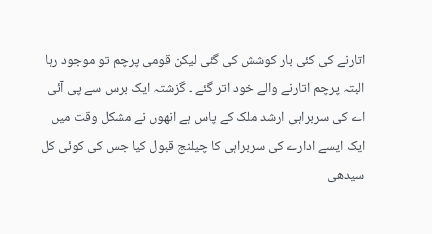اتارنے کی کئی بار کوشش کی گئی لیکن قومی پرچم تو موجود رہا البتہ پرچم اتارنے والے خود اتر گئے ۔ گزشتہ ایک برس سے پی آئی اے کی سربراہی ارشد ملک کے پاس ہے انھوں نے مشکل وقت میں ایک ایسے ادارے کی سربراہی کا چیلنج قبول کیا جس کی کوئی کل سیدھی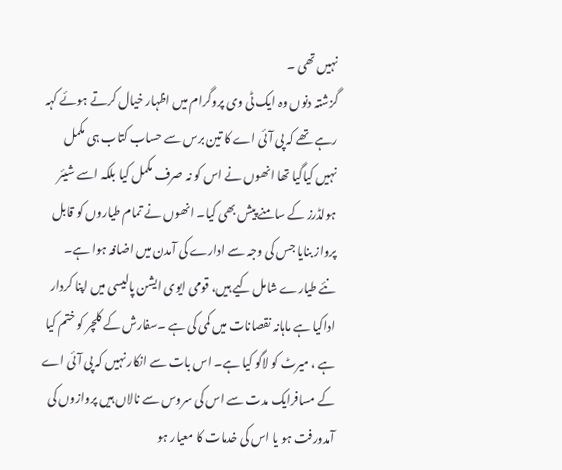نہیں تھی ۔
گزشتہ دنوں وہ ایک ٹی وی پروگرام میں اظہار خیال کرتے ہوئے کہہ رہے تھے کہ پی آئی اے کا تین برس سے حساب کتاب ہی مکمل نہیں کیاگیا تھا انھوں نے اس کو نہ صرف مکمل کیا بلکہ اسے شیئر ہولڈرز کے سامنے پیش بھی کیا۔ انھوں نے تمام طیاروں کو قابل پرواز بنایا جس کی وجہ سے ادارے کی آمدن میں اضافہ ہوا ہے۔
نئے طیارے شامل کیے ہیں، قومی ایوی ایشن پالیسی میں اپنا کردار اداکیا ہے ماہانہ نقصانات میں کمی کی ہے ۔سفارش کے کلچر کو ختم کیا ہے ، میرٹ کو لاگو کیا ہے۔ اس بات سے انکار نہیں کہ پی آئی اے کے مسافرایک مدت سے اس کی سروس سے نالاں ہیں پروازوں کی آمدورفت ہو یا اس کی خدمات کا معیار ہو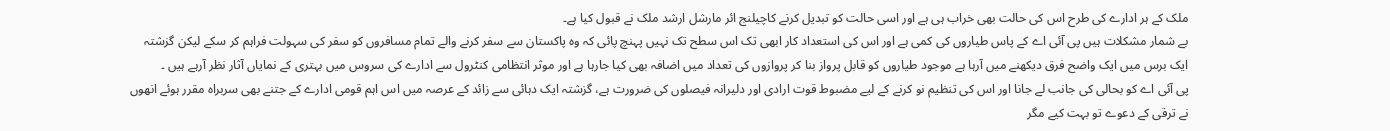ملک کے ہر ادارے کی طرح اس کی حالت بھی خراب ہی ہے اور اسی حالت کو تبدیل کرنے کاچیلنج ائر مارشل ارشد ملک نے قبول کیا ہے۔
بے شمار مشکلات ہیں پی آئی اے کے پاس طیاروں کی کمی ہے اور اس کی استعداد کار ابھی تک اس سطح تک نہیں پہنچ پائی کہ وہ پاکستان سے سفر کرنے والے تمام مسافروں کو سفر کی سہولت فراہم کر سکے لیکن گزشتہ ایک برس میں ایک واضح فرق دیکھنے میں آرہا ہے موجود طیاروں کو قابل پرواز بنا کر پروازوں کی تعداد میں اضافہ بھی کیا جارہا ہے اور موثر انتظامی کنٹرول سے ادارے کی سروس میں بہتری کے نمایاں آثار نظر آرہے ہیں ۔
پی آئی اے کو بحالی کی جانب لے جانا اور اس کی تنظیم نو کرنے کے لیے مضبوط قوت ارادی اور دلیرانہ فیصلوں کی ضرورت ہے، گزشتہ ایک دہائی سے زائد کے عرصہ میں اس اہم قومی ادارے کے جتنے بھی سربراہ مقرر ہوئے انھوں نے ترقی کے دعوے تو بہت کیے مگر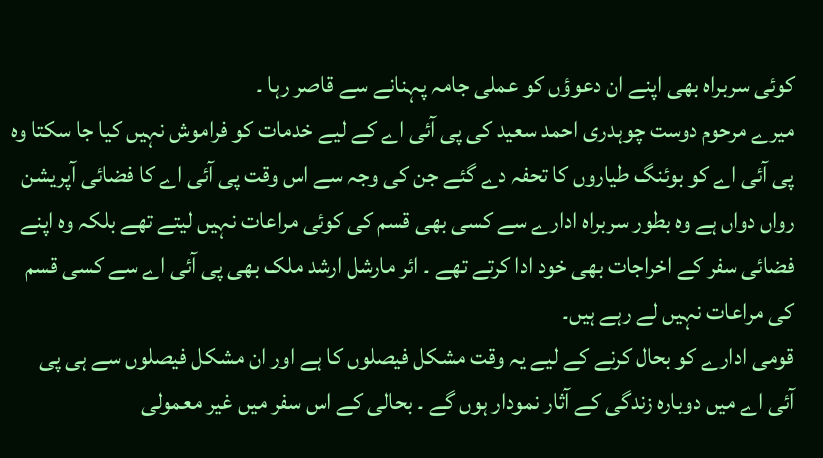کوئی سربراہ بھی اپنے ان دعوؤں کو عملی جامہ پہنانے سے قاصر رہا ۔
میرے مرحوم دوست چوہدری احمد سعید کی پی آئی اے کے لیے خدمات کو فراموش نہیں کیا جا سکتا وہ پی آئی اے کو بوئنگ طیاروں کا تحفہ دے گئے جن کی وجہ سے اس وقت پی آئی اے کا فضائی آپریشن رواں دواں ہے وہ بطور سربراہ ادارے سے کسی بھی قسم کی کوئی مراعات نہیں لیتے تھے بلکہ وہ اپنے فضائی سفر کے اخراجات بھی خود ادا کرتے تھے ۔ ائر مارشل ارشد ملک بھی پی آئی اے سے کسی قسم کی مراعات نہیں لے رہے ہیں۔
قومی ادارے کو بحال کرنے کے لیے یہ وقت مشکل فیصلوں کا ہے اور ان مشکل فیصلوں سے ہی پی آئی اے میں دوبارہ زندگی کے آثار نمودار ہوں گے ۔ بحالی کے اس سفر میں غیر معمولی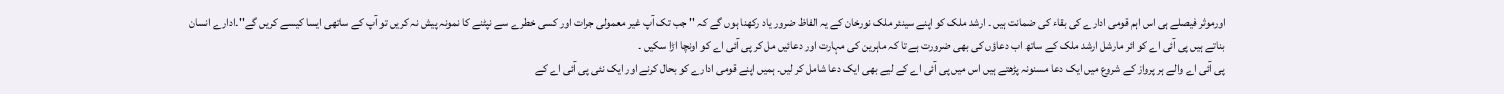اورموثر فیصلے ہی اس اہم قومی ادارے کی بقاء کی ضمانت ہیں ۔ ارشد ملک کو اپنے سینئر ملک نورخان کے یہ الفاظ ضرور یاد رکھنا ہوں گے کہ '' جب تک آپ غیر معمولی جرات اور کسی خطرے سے نپٹنے کا نمونہ پیش نہ کریں تو آپ کے ساتھی ایسا کیسے کریں گے''۔ادارے انسان بناتے ہیں پی آئی اے کو ائر مارشل ارشد ملک کے ساتھ اب دعاؤں کی بھی ضرورت ہے تا کہ ماہرین کی مہارت اور دعائیں مل کر پی آئی اے کو اونچا اڑا سکیں ۔
پی آئی اے والے ہر پرواز کے شروع میں ایک دعا مسنونہ پڑھتے ہیں اس میں پی آئی اے کے لیے بھی ایک دعا شامل کر لیں۔ ہمیں اپنے قومی ادارے کو بحال کرنے اور ایک نئی پی آئی اے کے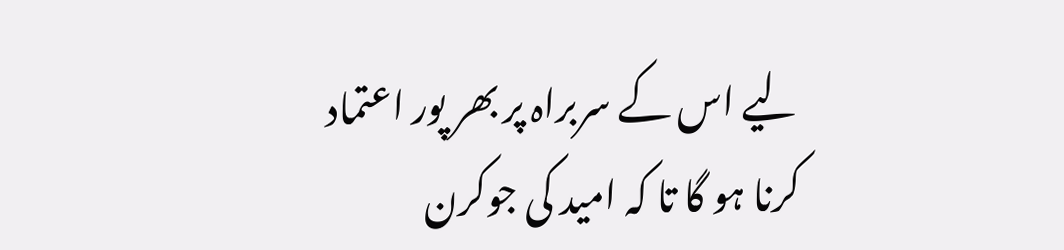لیے اس کے سربراہ پر بھر پور اعتماد کرنا ہو گا تا کہ امید کی جوکرن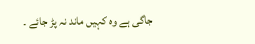جاگی ہے وہ کہیں ماند نہ پڑ جائے ۔